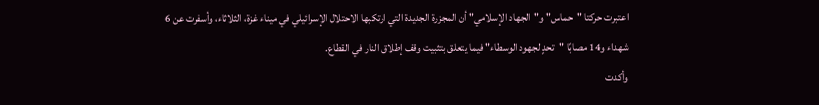اعتبرت حركتا "حماس" و"الجهاد الإسلامي" أن المجزرة الجديدة التي ارتكبها الاحتلال الإسرائيلي في ميناء غزة، الثلاثاء، وأسفرت عن 6 شهداء و14 مصابًا "تحدٍ لجهود الوسطاء" فيما يتعلق بتثبيت وقف إطلاق النار في القطاع.
وأكدت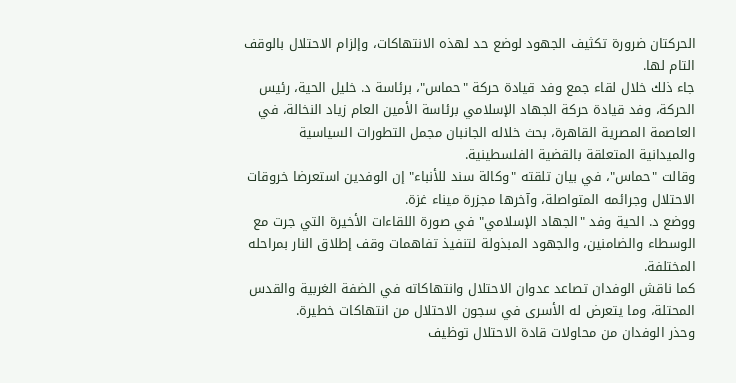الحركتان ضرورة تكثيف الجهود لوضع حد لهذه الانتهاكات، وإلزام الاحتلال بالوقف التام لها.
جاء ذلك خلال لقاء جمع وفد قيادة حركة "حماس"، برئاسة د. خليل الحية، رئيس الحركة، وفد قيادة حركة الجهاد الإسلامي برئاسة الأمين العام زياد النخالة، في العاصمة المصرية القاهرة، بحث خلاله الجانبان مجمل التطورات السياسية والميدانية المتعلقة بالقضية الفلسطينية.
وقالت "حماس"، في بيان تلقته "وكالة سند للأنباء" إن الوفدين استعرضا خروقات الاحتلال وجرائمه المتواصلة، وآخرها مجزرة ميناء غزة.
ووضع د. الحية وفد "الجهاد الإسلامي" في صورة اللقاءات الأخيرة التي جرت مع الوسطاء والضامنين، والجهود المبذولة لتنفيذ تفاهمات وقف إطلاق النار بمراحله المختلفة.
كما ناقش الوفدان تصاعد عدوان الاحتلال وانتهاكاته في الضفة الغربية والقدس المحتلة، وما يتعرض له الأسرى في سجون الاحتلال من انتهاكات خطيرة.
وحذر الوفدان من محاولات قادة الاحتلال توظيف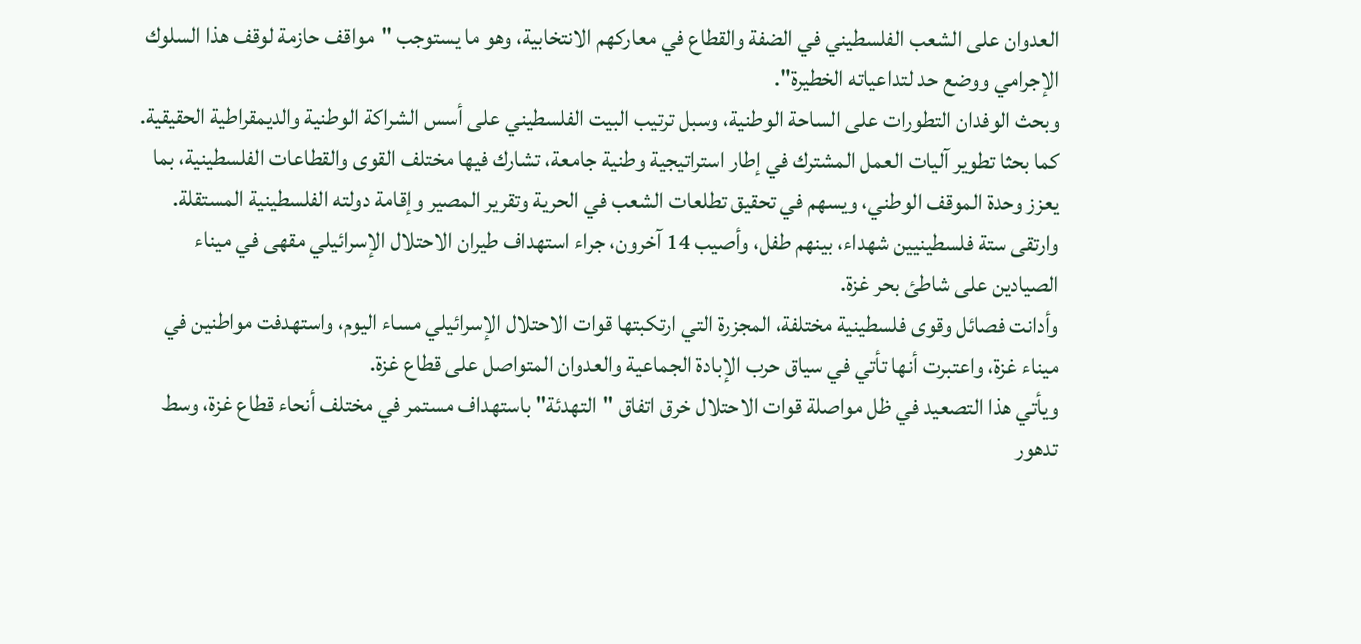العدوان على الشعب الفلسطيني في الضفة والقطاع في معاركهم الانتخابية، وهو ما يستوجب "مواقف حازمة لوقف هذا السلوك الإجرامي ووضع حد لتداعياته الخطيرة".
وبحث الوفدان التطورات على الساحة الوطنية، وسبل ترتيب البيت الفلسطيني على أسس الشراكة الوطنية والديمقراطية الحقيقية.
كما بحثا تطوير آليات العمل المشترك في إطار استراتيجية وطنية جامعة، تشارك فيها مختلف القوى والقطاعات الفلسطينية، بما يعزز وحدة الموقف الوطني، ويسهم في تحقيق تطلعات الشعب في الحرية وتقرير المصير وإقامة دولته الفلسطينية المستقلة.
وارتقى ستة فلسطينيين شهداء، بينهم طفل، وأصيب 14 آخرون، جراء استهداف طيران الاحتلال الإسرائيلي مقهى في ميناء الصيادين على شاطئ بحر غزة.
وأدانت فصائل وقوى فلسطينية مختلفة، المجزرة التي ارتكبتها قوات الاحتلال الإسرائيلي مساء اليوم، واستهدفت مواطنين في ميناء غزة، واعتبرت أنها تأتي في سياق حرب الإبادة الجماعية والعدوان المتواصل على قطاع غزة.
ويأتي هذا التصعيد في ظل مواصلة قوات الاحتلال خرق اتفاق "التهدئة" باستهداف مستمر في مختلف أنحاء قطاع غزة، وسط تدهور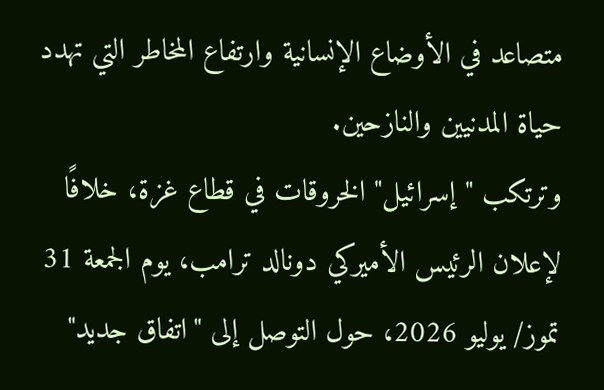متصاعد في الأوضاع الإنسانية وارتفاع المخاطر التي تهدد حياة المدنيين والنازحين.
وترتكب "إسرائيل" الخروقات في قطاع غزة، خلافًا لإعلان الرئيس الأميركي دونالد ترامب، يوم الجمعة 31 تموز/ يوليو 2026، حول التوصل إلى "اتفاق جديد"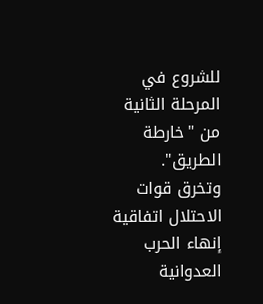للشروع في المرحلة الثانية من "خارطة الطريق".
وتخرق قوات الاحتلال اتفاقية إنهاء الحرب العدوانية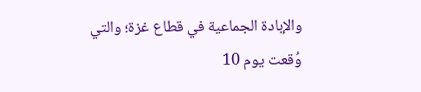والإبادة الجماعية في قطاع غزة؛ والتي وُقعت يوم 10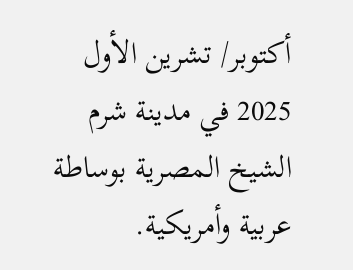أكتوبر/ تشرين الأول 2025 في مدينة شرم الشيخ المصرية بوساطة عربية وأمريكية.